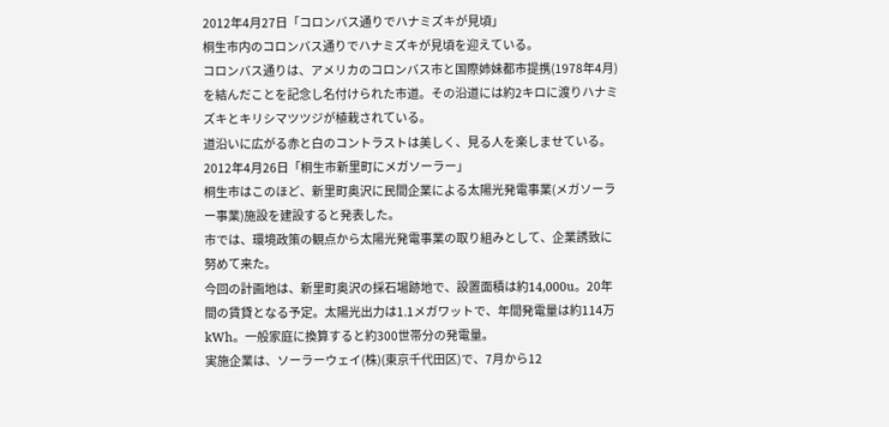2012年4月27日「コロンバス通りでハナミズキが見頃」
桐生市内のコロンバス通りでハナミズキが見頃を迎えている。
コロンバス通りは、アメリカのコロンバス市と国際姉妹都市提携(1978年4月)を結んだことを記念し名付けられた市道。その沿道には約2キロに渡りハナミズキとキリシマツツジが植栽されている。
道沿いに広がる赤と白のコントラストは美しく、見る人を楽しませている。
2012年4月26日「桐生市新里町にメガソーラー」
桐生市はこのほど、新里町奥沢に民間企業による太陽光発電事業(メガソーラー事業)施設を建設すると発表した。
市では、環境政策の観点から太陽光発電事業の取り組みとして、企業誘致に努めて来た。
今回の計画地は、新里町奥沢の採石場跡地で、設置面積は約14,000u。20年間の賃貸となる予定。太陽光出力は1.1メガワットで、年間発電量は約114万kWh。一般家庭に換算すると約300世帯分の発電量。
実施企業は、ソーラーウェイ(株)(東京千代田区)で、7月から12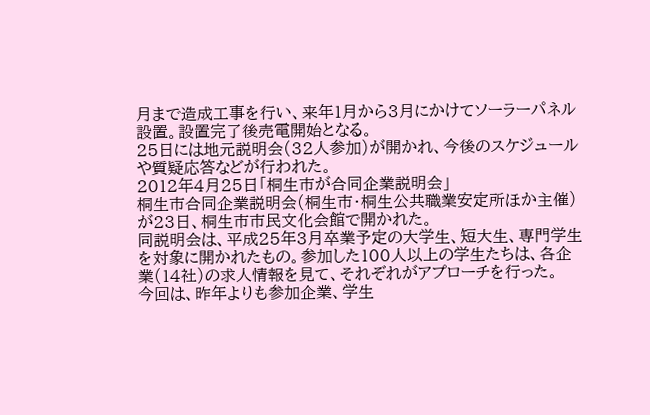月まで造成工事を行い、来年1月から3月にかけてソーラーパネル設置。設置完了後売電開始となる。
25日には地元説明会(32人参加)が開かれ、今後のスケジュールや質疑応答などが行われた。
2012年4月25日「桐生市が合同企業説明会」
桐生市合同企業説明会(桐生市・桐生公共職業安定所ほか主催)が23日、桐生市市民文化会館で開かれた。
同説明会は、平成25年3月卒業予定の大学生、短大生、専門学生を対象に開かれたもの。参加した100人以上の学生たちは、各企業(14社)の求人情報を見て、それぞれがアプローチを行った。
今回は、昨年よりも参加企業、学生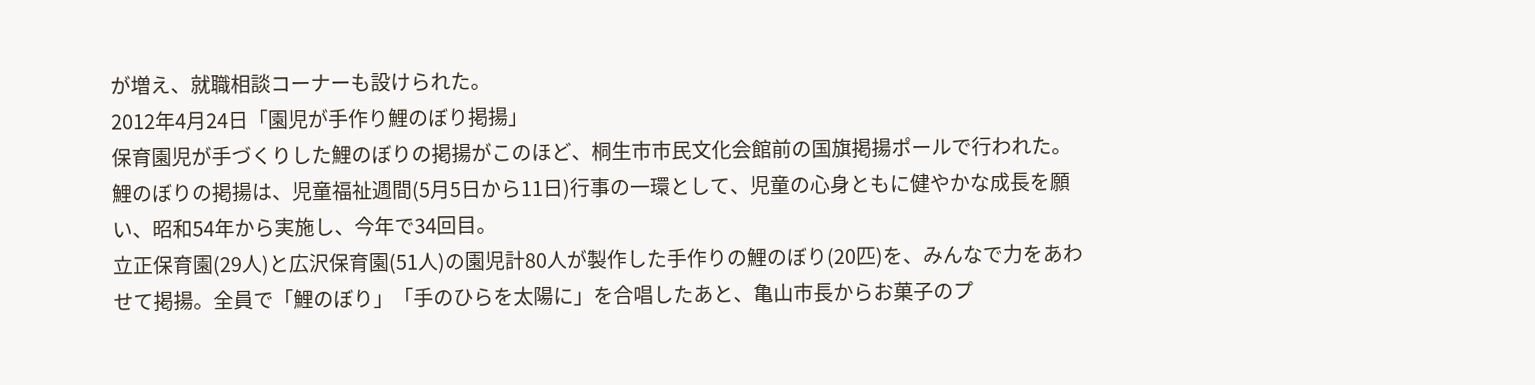が増え、就職相談コーナーも設けられた。
2012年4月24日「園児が手作り鯉のぼり掲揚」
保育園児が手づくりした鯉のぼりの掲揚がこのほど、桐生市市民文化会館前の国旗掲揚ポールで行われた。
鯉のぼりの掲揚は、児童福祉週間(5月5日から11日)行事の一環として、児童の心身ともに健やかな成長を願い、昭和54年から実施し、今年で34回目。
立正保育園(29人)と広沢保育園(51人)の園児計80人が製作した手作りの鯉のぼり(20匹)を、みんなで力をあわせて掲揚。全員で「鯉のぼり」「手のひらを太陽に」を合唱したあと、亀山市長からお菓子のプ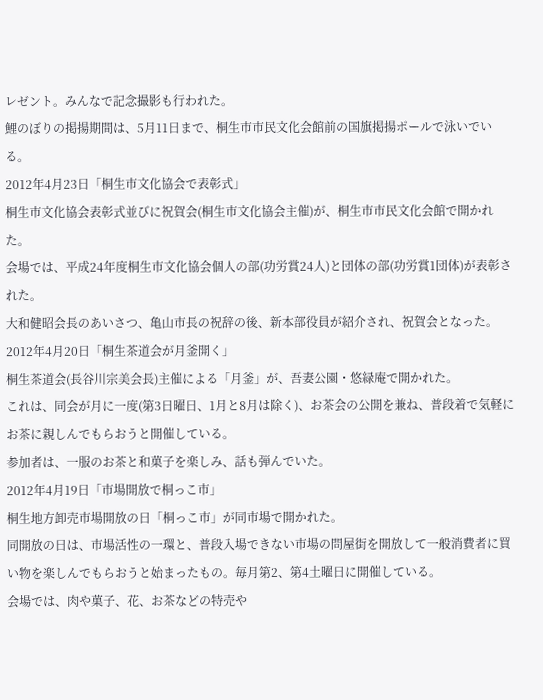レゼント。みんなで記念撮影も行われた。
鯉のぼりの掲揚期間は、5月11日まで、桐生市市民文化会館前の国旗掲揚ポールで泳いでいる。
2012年4月23日「桐生市文化協会で表彰式」
桐生市文化協会表彰式並びに祝賀会(桐生市文化協会主催)が、桐生市市民文化会館で開かれた。
会場では、平成24年度桐生市文化協会個人の部(功労賞24人)と団体の部(功労賞1団体)が表彰された。
大和健昭会長のあいさつ、亀山市長の祝辞の後、新本部役員が紹介され、祝賀会となった。
2012年4月20日「桐生茶道会が月釜開く」
桐生茶道会(長谷川宗美会長)主催による「月釜」が、吾妻公園・悠緑庵で開かれた。
これは、同会が月に一度(第3日曜日、1月と8月は除く)、お茶会の公開を兼ね、普段着で気軽にお茶に親しんでもらおうと開催している。
参加者は、一服のお茶と和菓子を楽しみ、話も弾んでいた。
2012年4月19日「市場開放で桐っこ市」
桐生地方卸売市場開放の日「桐っこ市」が同市場で開かれた。
同開放の日は、市場活性の一環と、普段入場できない市場の問屋街を開放して一般消費者に買い物を楽しんでもらおうと始まったもの。毎月第2、第4土曜日に開催している。
会場では、肉や菓子、花、お茶などの特売や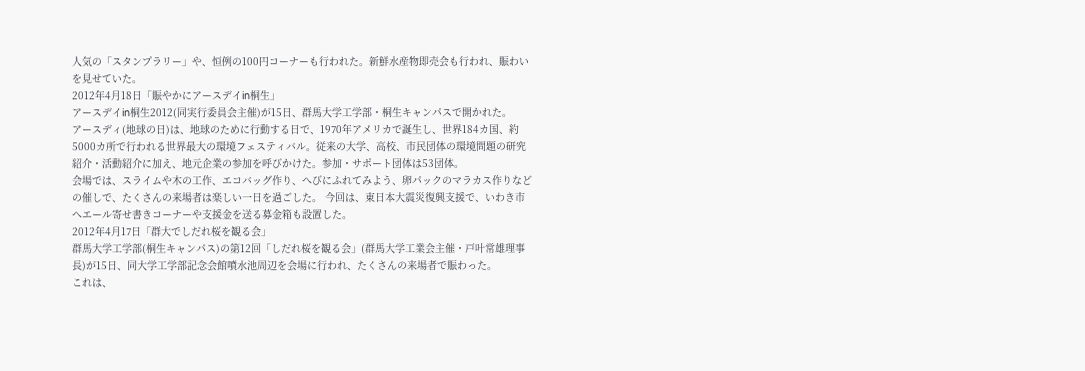人気の「スタンプラリー」や、恒例の100円コーナーも行われた。新鮮水産物即売会も行われ、賑わいを見せていた。
2012年4月18日「賑やかにアースデイin桐生」
アースデイin桐生2012(同実行委員会主催)が15日、群馬大学工学部・桐生キャンパスで開かれた。
アースディ(地球の日)は、地球のために行動する日で、1970年アメリカで誕生し、世界184カ国、約5000カ所で行われる世界最大の環境フェスティバル。従来の大学、高校、市民団体の環境問題の研究紹介・活動紹介に加え、地元企業の参加を呼びかけた。参加・サポート団体は53団体。
会場では、スライムや木の工作、エコバッグ作り、へびにふれてみよう、卵パックのマラカス作りなどの催しで、たくさんの来場者は楽しい一日を過ごした。 今回は、東日本大震災復興支援で、いわき市へエール寄せ書きコーナーや支援金を送る募金箱も設置した。
2012年4月17日「群大でしだれ桜を観る会」
群馬大学工学部(桐生キャンパス)の第12回「しだれ桜を観る会」(群馬大学工業会主催・戸叶常雄理事長)が15日、同大学工学部記念会館噴水池周辺を会場に行われ、たくさんの来場者で賑わった。
これは、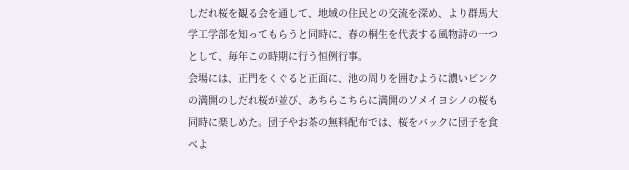しだれ桜を観る会を通して、地域の住民との交流を深め、より群馬大学工学部を知ってもらうと同時に、春の桐生を代表する風物詩の一つとして、毎年この時期に行う恒例行事。
会場には、正門をくぐると正面に、池の周りを囲むように濃いピンクの満開のしだれ桜が並び、あちらこちらに満開のソメイヨシノの桜も同時に楽しめた。団子やお茶の無料配布では、桜をバックに団子を食べよ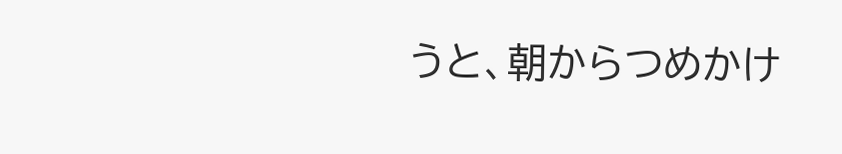うと、朝からつめかけ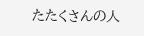たたくさんの人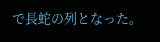で長蛇の列となった。